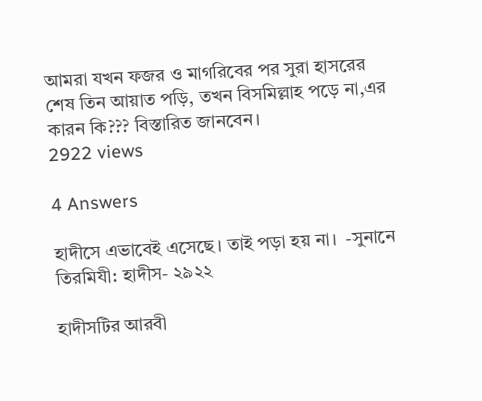আমরা যখন ফজর ও মাগরিবের পর সুরা হাসরের শেষ তিন আয়াত পড়ি, তখন বিসমিল্লাহ পড়ে না,এর কারন কি??? বিস্তারিত জানবেন।
2922 views

4 Answers

হাদীসে এভাবেই এসেছে। তাই পড়া হয় না।  -সুনানে তিরমিযী: হাদীস- ২৯২২

হাদীসটির আরবী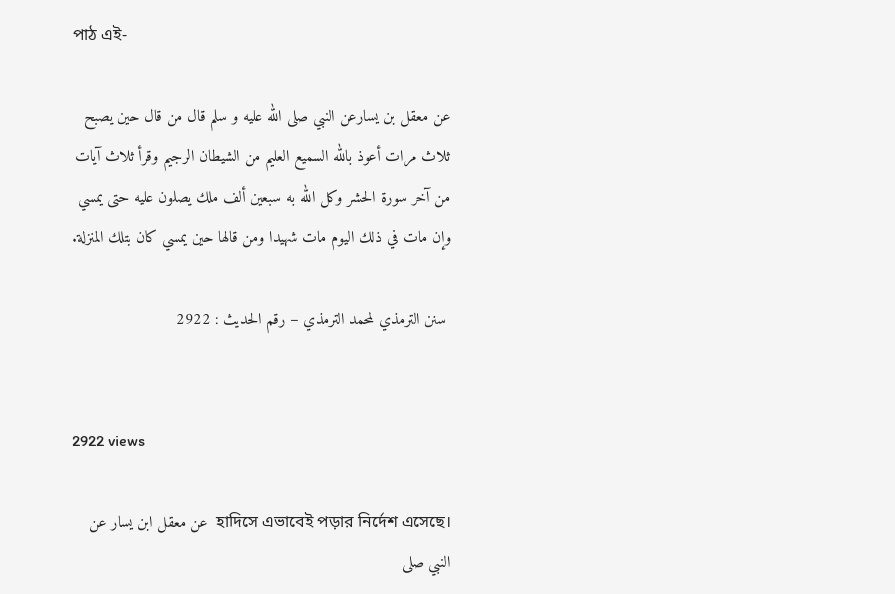পাঠ এই-

عن معقل بن يسارعن النبي صلى الله عليه و سلم قال من قال حين يصبح ثلاث مرات أعوذ بالله السميع العليم من الشيطان الرجيم وقرأ ثلاث آيات من آخر سورة الحشر وكل الله به سبعين ألف ملك يصلون عليه حتى يمسي وإن مات في ذلك اليوم مات شهيدا ومن قالها حين يمسي كان بتلك المنزلة.

 سنن الترمذي لمحمد الترمذي – رقم الحديث : 2922


2922 views

হাদিসে এভাবেই পড়ার নির্দেশ এসেছে।  عن معقل ابن يسار عن النبي صلى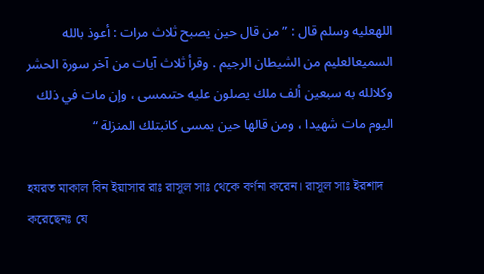اللهعليه وسلم قال : ” من قال حين يصبح ثلاث مرات : أعوذ بالله السميعالعليم من الشيطان الرجيم . وقرأ ثلاث آيات من آخر سورة الحشر وكلالله به سبعين ألف ملك يصلون عليه حتىمسى ، وإن مات في ذلك اليوم مات شهيدا ، ومن قالها حين يمسى كانبتلك المنزلة “

হযরত মাকাল বিন ইয়াসার রাঃ রাসূল সাঃ থেকে বর্ণনা করেন। রাসূল সাঃ ইরশাদ করেছেনঃ যে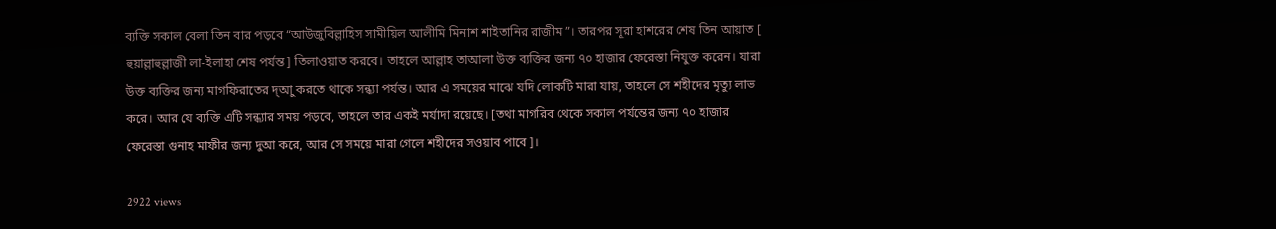ব্যক্তি সকাল বেলা তিন বার পড়বে “আউজুবিল্লাহিস সামীয়িল আলীমি মিনাশ শাইতানির রাজীম”। তারপর সূরা হাশরের শেষ তিন আয়াত [ হুয়াল্লাহুল্লাজী লা-ইলাহা শেষ পর্যন্ত] তিলাওয়াত করবে। তাহলে আল্লাহ তাআলা উক্ত ব্যক্তির জন্য ৭০ হাজার ফেরেস্তা নিযুক্ত করেন। যারা উক্ত ব্যক্তির জন্য মাগফিরাতের দ্আু করতে থাকে সন্ধ্যা পর্যন্ত। আর এ সময়ের মাঝে যদি লোকটি মারা যায়, তাহলে সে শহীদের মৃত্যু লাভ করে। আর যে ব্যক্তি এটি সন্ধ্যার সময় পড়বে, তাহলে তার একই মর্যাদা রয়েছে। [তথা মাগরিব থেকে সকাল পর্যন্তের জন্য ৭০ হাজার ফেরেস্তা গুনাহ মাফীর জন্য দুআ করে, আর সে সময়ে মারা গেলে শহীদের সওয়াব পাবে]।

2922 views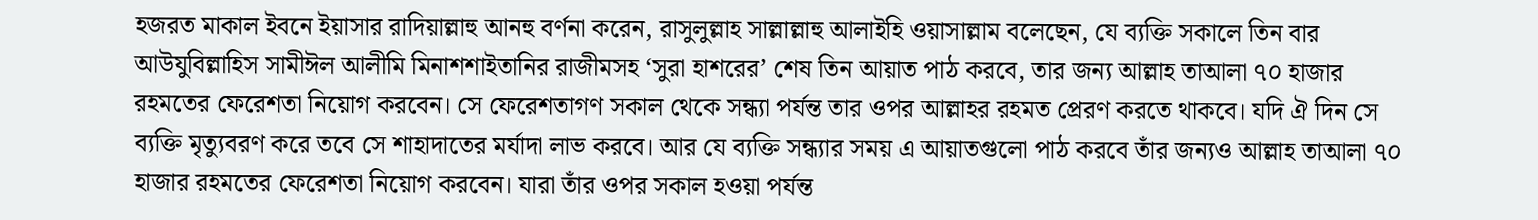হজরত মাকাল ইবনে ইয়াসার রাদিয়াল্লাহু আনহু বর্ণনা করেন, রাসুলুল্লাহ সাল্লাল্লাহু আলাইহি ওয়াসাল্লাম বলেছেন, যে ব্যক্তি সকালে তিন বার আউযুবিল্লাহিস সামীঈল আলীমি মিনাশশাইতানির রাজীমসহ ‘সুরা হাশরের’ শেষ তিন আয়াত পাঠ করবে, তার জন্য আল্লাহ তাআলা ৭০ হাজার রহমতের ফেরেশতা নিয়োগ করবেন। সে ফেরেশতাগণ সকাল থেকে সন্ধ্যা পর্যন্ত তার ওপর আল্লাহর রহমত প্রেরণ করতে থাকবে। যদি ঐ দিন সে ব্যক্তি মৃত্যুবরণ করে তবে সে শাহাদাতের মর্যাদা লাভ করবে। আর যে ব্যক্তি সন্ধ্যার সময় এ আয়াতগুলো পাঠ করবে তাঁর জন্যও আল্লাহ তাআলা ৭০ হাজার রহমতের ফেরেশতা নিয়োগ করবেন। যারা তাঁর ওপর সকাল হওয়া পর্যন্ত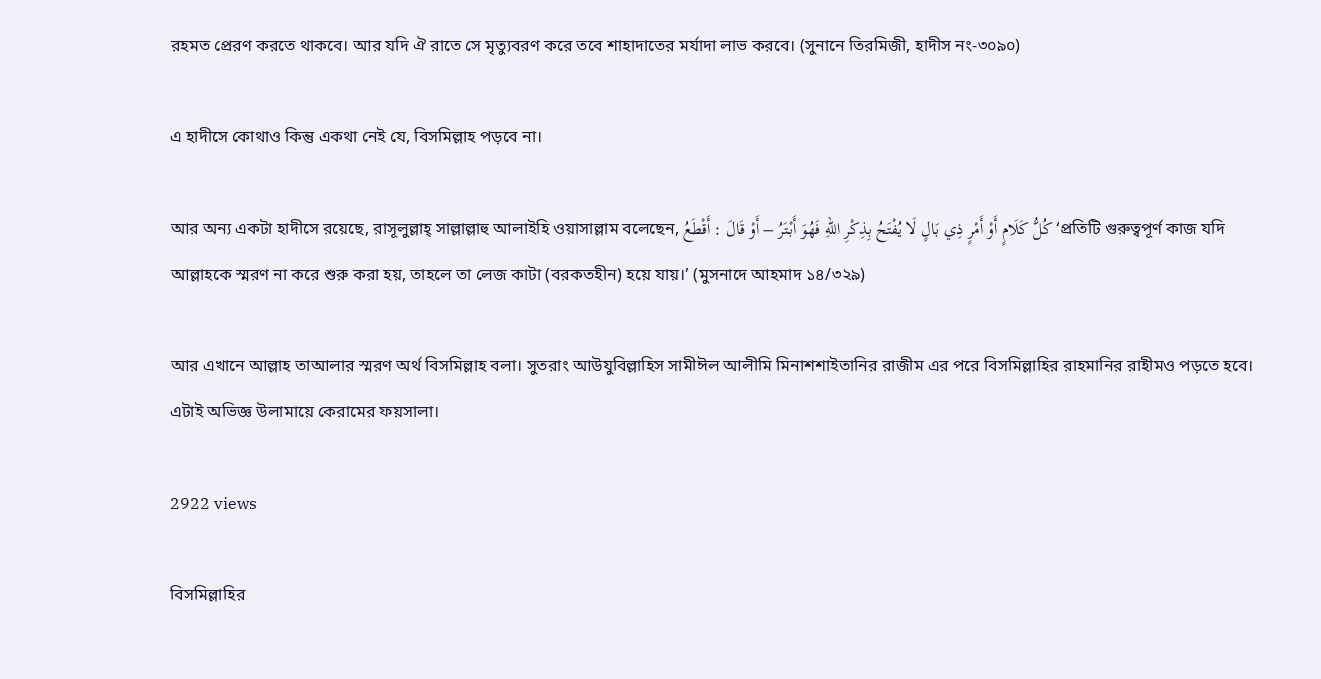রহমত প্রেরণ করতে থাকবে। আর যদি ঐ রাতে সে মৃত্যুবরণ করে তবে শাহাদাতের মর্যাদা লাভ করবে। (সুনানে তিরমিজী, হাদীস নং-৩০৯০)

এ হাদীসে কোথাও কিন্তু একথা নেই যে, বিসমিল্লাহ পড়বে না।

আর অন্য একটা হাদীসে রয়েছে, রাসূলুল্লাহ্ সাল্লাল্লাহু আলাইহি ওয়াসাল্লাম বলেছেন, كُلُّ كَلَامٍ أَوْ أَمْرٍ ذِي بَالٍ لَا يُفْتَحُ بِذِكْرِ اللهِ فَهُوَ أَبْتَرُ – أَوْ قَالَ : أَقْطَعُ ‘প্রতিটি গুরুত্বপূর্ণ কাজ যদি আল্লাহকে স্মরণ না করে শুরু করা হয়, তাহলে তা লেজ কাটা (বরকতহীন) হয়ে যায়।’ (মুসনাদে আহমাদ ১৪/৩২৯)

আর এখানে আল্লাহ তাআলার স্মরণ অর্থ বিসমিল্লাহ বলা। সুতরাং আউযুবিল্লাহিস সামীঈল আলীমি মিনাশশাইতানির রাজীম এর পরে বিসমিল্লাহির রাহমানির রাহীমও পড়তে হবে। এটাই অভিজ্ঞ উলামায়ে কেরামের ফয়সালা।

2922 views

বিসমিল্লাহির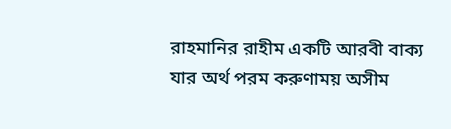রাহমানির রাহীম একটি আরবী বাক্য যার অর্থ পরম করুণাময় অসীম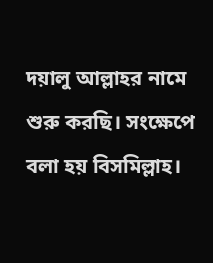দয়ালু আল্লাহর নামে শুরু করছি। সংক্ষেপে বলা হয় বিসমিল্লাহ।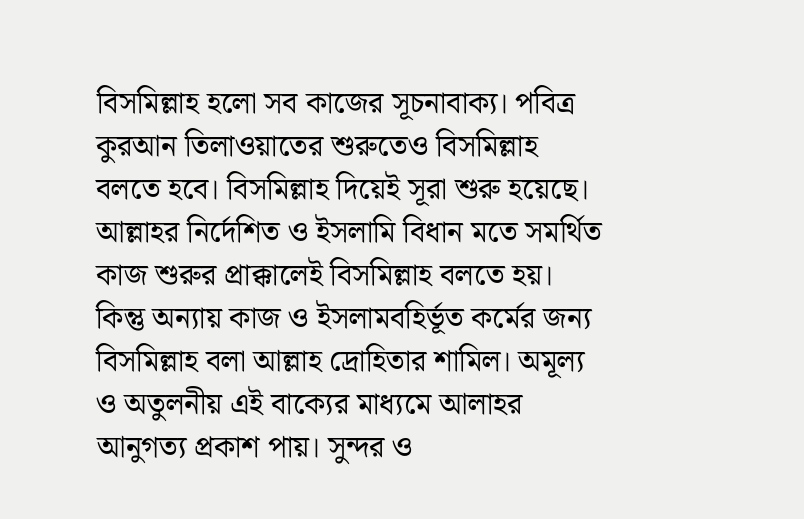বিসমিল্লাহ হলো সব কাজের সূচনাবাক্য। পবিত্র কুরআন তিলাওয়াতের শুরুতেও বিসমিল্লাহ বলতে হবে। বিসমিল্লাহ দিয়েই সূরা শুরু হয়েছে। আল্লাহর নির্দেশিত ও ইসলামি বিধান মতে সমর্থিত কাজ শুরুর প্রাক্কালেই বিসমিল্লাহ বলতে হয়। কিন্তু অন্যায় কাজ ও ইসলামবহির্ভূত কর্মের জন্য বিসমিল্লাহ বলা আল্লাহ দ্রোহিতার শামিল। অমূল্য ও অতুলনীয় এই বাক্যের মাধ্যমে আলাহর আনুগত্য প্রকাশ পায়। সুন্দর ও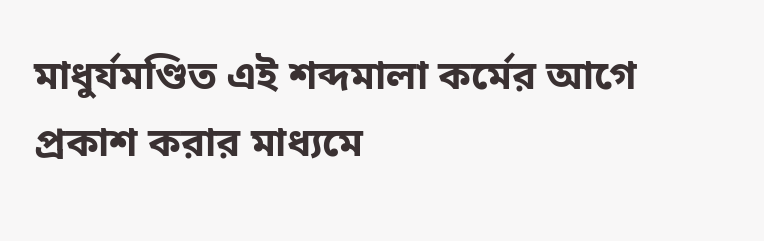মাধুর্যমণ্ডিত এই শব্দমালা কর্মের আগে প্রকাশ করার মাধ্যমে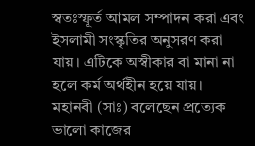স্বতঃস্ফূর্ত আমল সম্পাদন করা এবং ইসলামী সংস্কৃতির অনুসরণ করা যায়। এটিকে অস্বীকার বা মানা না হলে কর্ম অর্থহীন হয়ে যায়। মহানবী (সাঃ) বলেছেন প্রত্যেক ভালো কাজের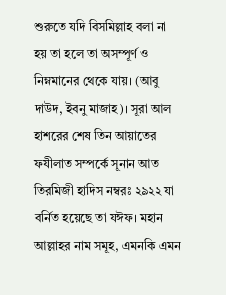শুরুতে যদি বিসমিল্লাহ বলা না হয় তা হলে তা অসম্পূর্ণ ও নিম্নমানের থেকে যায়। (আবু দাউদ, ইবনু মাজাহ)। সূরা আল হাশরের শেষ তিন আয়াতের ফযীলাত সম্পর্কে সূনান আত তিরমিজী হাদিস নম্বরঃ ২৯২২ যা বর্নিত হয়েছে তা যঈফ। মহান আল্লাহর নাম সমূহ, এমনকি এমন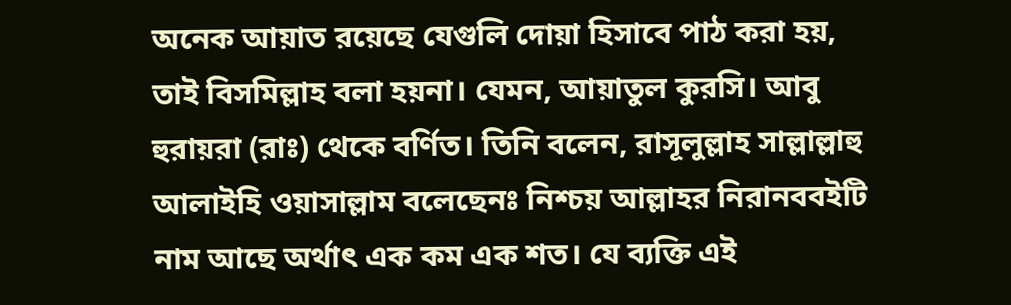অনেক আয়াত রয়েছে যেগুলি দোয়া হিসাবে পাঠ করা হয়, তাই বিসমিল্লাহ বলা হয়না। যেমন, আয়াতুল কুরসি। আবু হুরায়রা (রাঃ) থেকে বর্ণিত। তিনি বলেন, রাসূলুল্লাহ সাল্লাল্লাহু আলাইহি ওয়াসাল্লাম বলেছেনঃ নিশ্চয় আল্লাহর নিরানববইটি নাম আছে অর্থাৎ এক কম এক শত। যে ব্যক্তি এই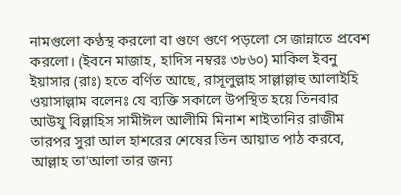নামগুলো কণ্ঠস্থ করলো বা গুণে গুণে পড়লো সে জান্নাতে প্রবেশ করলো। (ইবনে মাজাহ, হাদিস নম্বরঃ ৩৮৬০) মাকিল ইবনু ইয়াসার (রাঃ) হতে বর্ণিত আছে, রাসূলুল্লাহ সাল্লাল্লাহু আলাইহি ওয়াসাল্লাম বলেনঃ যে ব্যক্তি সকালে উপস্থিত হয়ে তিনবার আউযু বিল্লাহিস সামীঈল আলীমি মিনাশ শাইতানির রাজীম তারপর সুরা আল হাশরের শেষের তিন আয়াত পাঠ করবে, আল্লাহ তা'আলা তার জন্য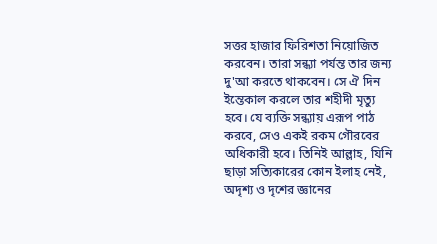সত্তর হাজার ফিরিশতা নিয়োজিত করবেন। তারা সন্ধ্যা পর্যন্ত তার জন্য দু'আ করতে থাকবেন। সে ঐ দিন ইন্তেকাল করলে তার শহীদী মৃত্যু হবে। যে ব্যক্তি সন্ধ্যায় এরূপ পাঠ করবে, সেও একই রকম গৌরবের অধিকারী হবে। তিনিই আল্লাহ, যিনি ছাড়া সত্যিকারের কোন ইলাহ নেই, অদৃশ্য ও দৃশের জ্ঞানের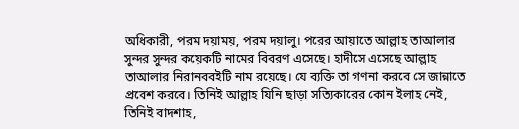অধিকারী, পরম দয়াময়, পরম দয়ালু। পরের আয়াতে আল্লাহ তাআলার সুন্দর সুন্দর কয়েকটি নামের বিবরণ এসেছে। হাদীসে এসেছে আল্লাহ তাআলার নিরানববইটি নাম রয়েছে। যে ব্যক্তি তা গণনা করবে সে জান্নাতে প্রবেশ করবে। তিনিই আল্লাহ যিনি ছাড়া সত্যিকারের কোন ইলাহ নেই, তিনিই বাদশাহ,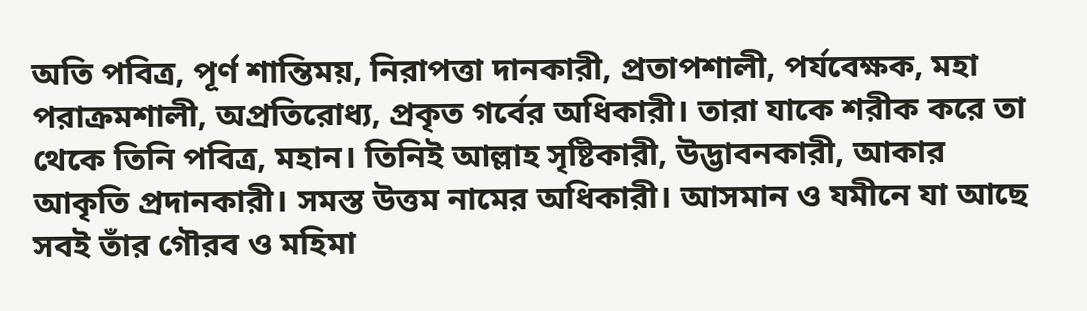অতি পবিত্র, পূর্ণ শান্তিময়, নিরাপত্তা দানকারী, প্রতাপশালী, পর্যবেক্ষক, মহা পরাক্রমশালী, অপ্রতিরোধ্য, প্রকৃত গর্বের অধিকারী। তারা যাকে শরীক করে তা থেকে তিনি পবিত্র, মহান। তিনিই আল্লাহ সৃষ্টিকারী, উদ্ভাবনকারী, আকার আকৃতি প্রদানকারী। সমস্ত উত্তম নামের অধিকারী। আসমান ও যমীনে যা আছে সবই তাঁর গৌরব ও মহিমা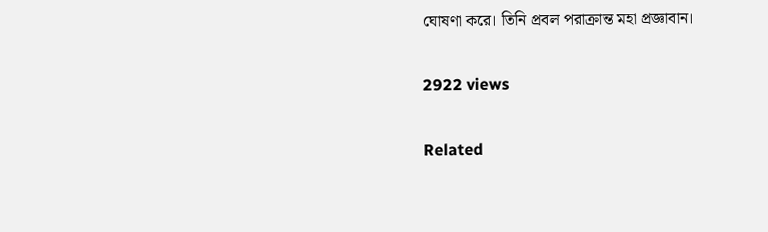ঘোষণা করে। তিনি প্রবল পরাক্রান্ত মহা প্রজ্ঞাবান।

2922 views

Related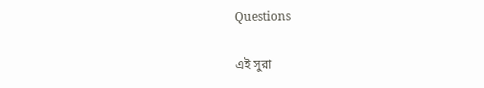Questions

এই সুরা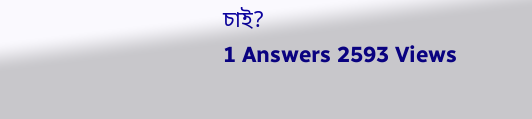চাই?
1 Answers 2593 Views